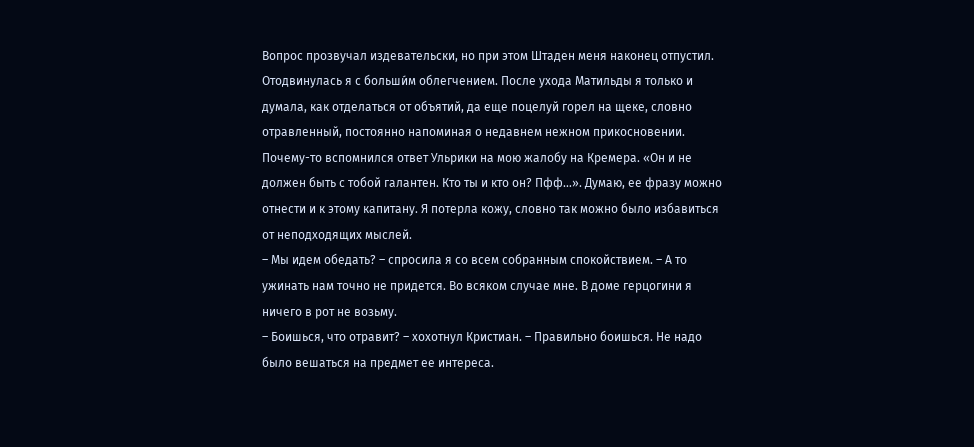Вопрос прозвучал издевательски, но при этом Штаден меня наконец отпустил. Отодвинулась я с больши́м облегчением. После ухода Матильды я только и думала, как отделаться от объятий, да еще поцелуй горел на щеке, словно отравленный, постоянно напоминая о недавнем нежном прикосновении. Почему-то вспомнился ответ Ульрики на мою жалобу на Кремера. «Он и не должен быть с тобой галантен. Кто ты и кто он? Пфф…». Думаю, ее фразу можно отнести и к этому капитану. Я потерла кожу, словно так можно было избавиться от неподходящих мыслей.
– Мы идем обедать? – спросила я со всем собранным спокойствием. – А то ужинать нам точно не придется. Во всяком случае мне. В доме герцогини я ничего в рот не возьму.
– Боишься, что отравит? – хохотнул Кристиан. – Правильно боишься. Не надо было вешаться на предмет ее интереса.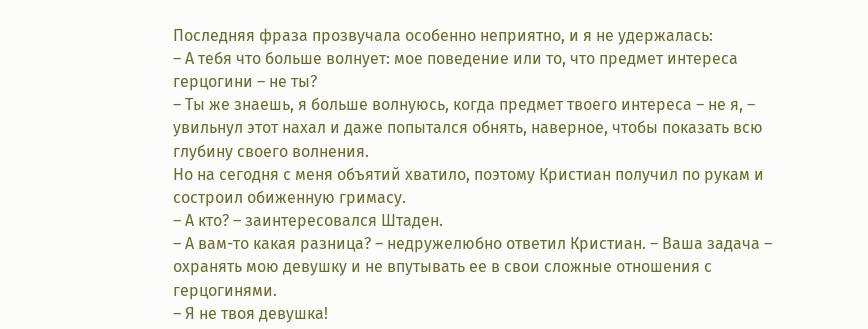Последняя фраза прозвучала особенно неприятно, и я не удержалась:
– А тебя что больше волнует: мое поведение или то, что предмет интереса герцогини – не ты?
– Ты же знаешь, я больше волнуюсь, когда предмет твоего интереса – не я, – увильнул этот нахал и даже попытался обнять, наверное, чтобы показать всю глубину своего волнения.
Но на сегодня с меня объятий хватило, поэтому Кристиан получил по рукам и состроил обиженную гримасу.
– А кто? – заинтересовался Штаден.
– А вам-то какая разница? – недружелюбно ответил Кристиан. – Ваша задача – охранять мою девушку и не впутывать ее в свои сложные отношения с герцогинями.
– Я не твоя девушка!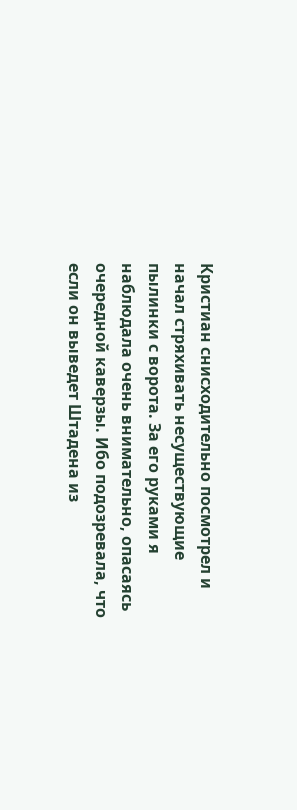Кристиан снисходительно посмотрел и начал стряхивать несуществующие пылинки с ворота. За его руками я наблюдала очень внимательно, опасаясь очередной каверзы. Ибо подозревала, что если он выведет Штадена из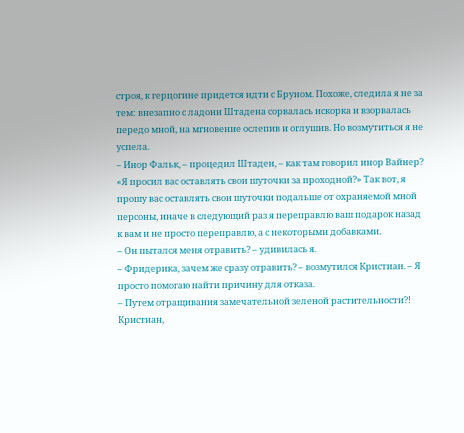строя, к герцогине придется идти с Бруном. Похоже, следила я не за тем: внезапно с ладони Штадена сорвалась искорка и взорвалась передо мной, на мгновение ослепив и оглушив. Но возмутиться я не успела.
– Инор Фальк, – процедил Штаден, – как там говорил инор Вайнер? «Я просил вас оставлять свои шуточки за проходной?» Так вот, я прошу вас оставлять свои шуточки подальше от охраняемой мной персоны, иначе в следующий раз я переправлю ваш подарок назад к вам и не просто переправлю, а с некоторыми добавками.
– Он пытался меня отравить? – удивилась я.
– Фридерика, зачем же сразу отравить? – возмутился Кристиан. – Я просто помогаю найти причину для отказа.
– Путем отращивания замечательной зеленой растительности?! Кристиан,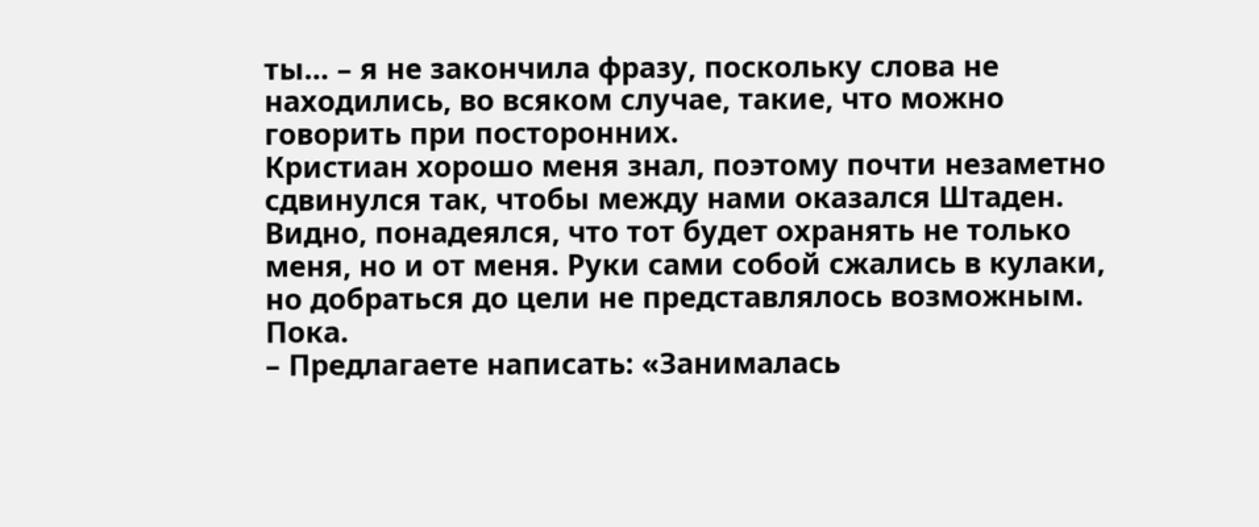ты… – я не закончила фразу, поскольку слова не находились, во всяком случае, такие, что можно говорить при посторонних.
Кристиан хорошо меня знал, поэтому почти незаметно сдвинулся так, чтобы между нами оказался Штаден. Видно, понадеялся, что тот будет охранять не только меня, но и от меня. Руки сами собой сжались в кулаки, но добраться до цели не представлялось возможным. Пока.
– Предлагаете написать: «Занималась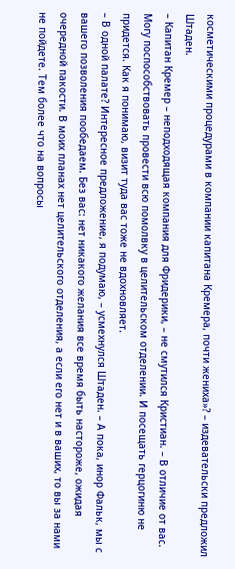косметическими процедурами в компании капитана Кремера, почти жениха»? – издевательски предложил Штаден.
– Капитан Кремер – неподходящая компания для Фридерики, – не смутился Кристиан. – В отличие от вас. Могу поспособствовать провести всю помолвку в целительском отделении. И посещать герцогиню не придется. Как я понимаю, визит туда вас тоже не вдохновляет.
– В одной палате? Интересное предложение, я подумаю, – усмехнулся Штаден. – А пока, инор Фальк, мы с вашего позволения пообедаем. Без вас: нет никакого желания все время быть настороже, ожидая очередной пакости. В моих планах нет целительского отделения, а если его нет и в ваших, то вы за нами не пойдете. Тем более что на вопросы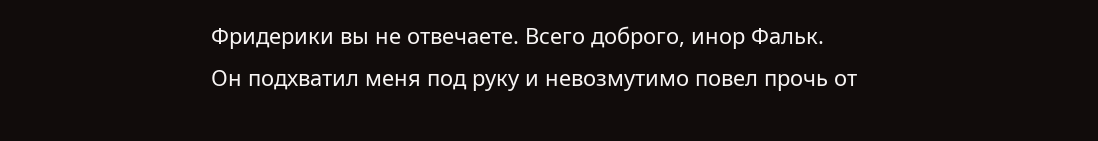Фридерики вы не отвечаете. Всего доброго, инор Фальк.
Он подхватил меня под руку и невозмутимо повел прочь от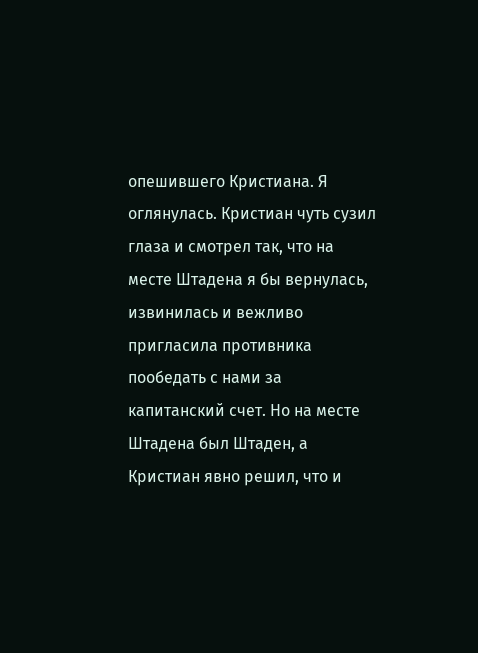опешившего Кристиана. Я оглянулась. Кристиан чуть сузил глаза и смотрел так, что на месте Штадена я бы вернулась, извинилась и вежливо пригласила противника пообедать с нами за капитанский счет. Но на месте Штадена был Штаден, а Кристиан явно решил, что и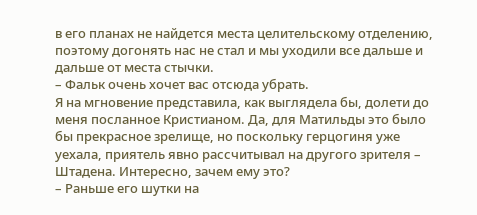в его планах не найдется места целительскому отделению, поэтому догонять нас не стал и мы уходили все дальше и дальше от места стычки.
– Фальк очень хочет вас отсюда убрать.
Я на мгновение представила, как выглядела бы, долети до меня посланное Кристианом. Да, для Матильды это было бы прекрасное зрелище, но поскольку герцогиня уже уехала, приятель явно рассчитывал на другого зрителя – Штадена. Интересно, зачем ему это?
– Раньше его шутки на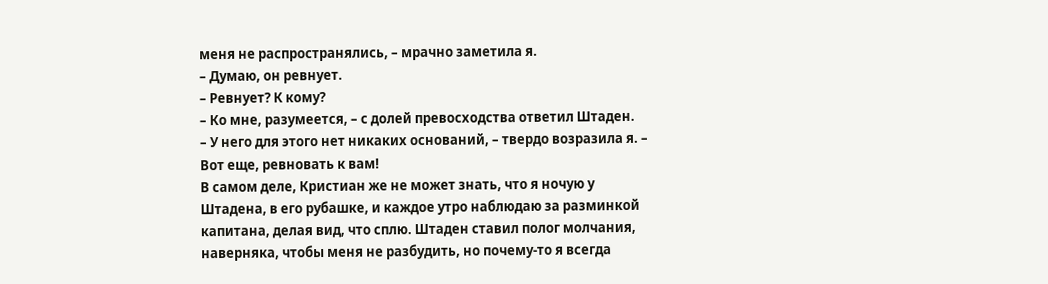меня не распространялись, – мрачно заметила я.
– Думаю, он ревнует.
– Ревнует? К кому?
– Ко мне, разумеется, – с долей превосходства ответил Штаден.
– У него для этого нет никаких оснований, – твердо возразила я. – Вот еще, ревновать к вам!
В самом деле, Кристиан же не может знать, что я ночую у Штадена, в его рубашке, и каждое утро наблюдаю за разминкой капитана, делая вид, что сплю. Штаден ставил полог молчания, наверняка, чтобы меня не разбудить, но почему-то я всегда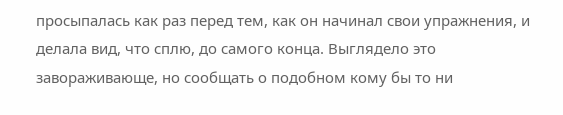просыпалась как раз перед тем, как он начинал свои упражнения, и делала вид, что сплю, до самого конца. Выглядело это завораживающе, но сообщать о подобном кому бы то ни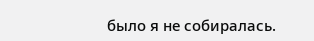было я не собиралась.